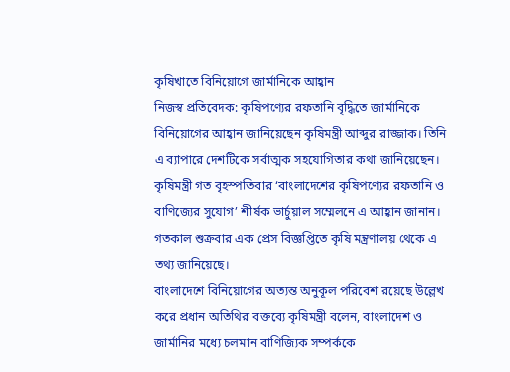কৃষিখাতে বিনিয়োগে জার্মানিকে আহ্বান
নিজস্ব প্রতিবেদক: কৃষিপণ্যের রফতানি বৃদ্ধিতে জার্মানিকে বিনিয়োগের আহ্বান জানিয়েছেন কৃষিমন্ত্রী আব্দুর রাজ্জাক। তিনি এ ব্যাপারে দেশটিকে সর্বাত্মক সহযোগিতার কথা জানিয়েছেন। কৃষিমন্ত্রী গত বৃহস্পতিবার ‘বাংলাদেশের কৃষিপণ্যের রফতানি ও বাণিজ্যের সুযোগ’ শীর্ষক ভার্চুয়াল সম্মেলনে এ আহ্বান জানান। গতকাল শুক্রবার এক প্রেস বিজ্ঞপ্তিতে কৃষি মন্ত্রণালয় থেকে এ তথ্য জানিয়েছে।
বাংলাদেশে বিনিয়োগের অত্যন্ত অনুকূল পরিবেশ রয়েছে উল্লেখ করে প্রধান অতিথির বক্তব্যে কৃষিমন্ত্রী বলেন, বাংলাদেশ ও জার্মানির মধ্যে চলমান বাণিজ্যিক সম্পর্ককে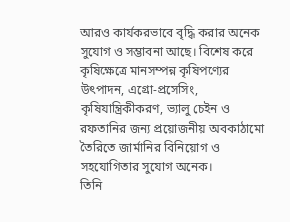আরও কার্যকরভাবে বৃদ্ধি করার অনেক সুযোগ ও সম্ভাবনা আছে। বিশেষ করে কৃষিক্ষেত্রে মানসম্পন্ন কৃষিপণ্যের উৎপাদন, এগ্রো-প্রসেসিং, কৃষিযান্ত্রিকীকরণ, ভ্যালু চেইন ও রফতানির জন্য প্রয়োজনীয় অবকাঠামো তৈরিতে জার্মানির বিনিয়োগ ও সহযোগিতার সুযোগ অনেক।
তিনি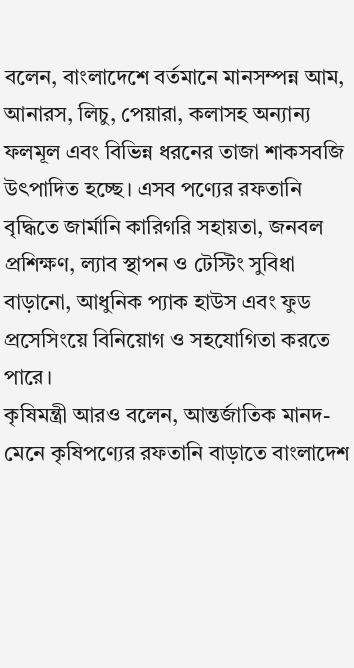বলেন, বাংলাদেশে বর্তমানে মানসম্পন্ন আম, আনারস, লিচু, পেয়ারা, কলাসহ অন্যান্য ফলমূল এবং বিভিন্ন ধরনের তাজা শাকসবজি উৎপাদিত হচ্ছে। এসব পণ্যের রফতানি বৃদ্ধিতে জার্মানি কারিগরি সহায়তা, জনবল প্রশিক্ষণ, ল্যাব স্থাপন ও টেস্টিং সুবিধা বাড়ানো, আধুনিক প্যাক হাউস এবং ফুড প্রসেসিংয়ে বিনিয়োগ ও সহযোগিতা করতে পারে।
কৃষিমন্ত্রী আরও বলেন, আন্তর্জাতিক মানদ- মেনে কৃষিপণ্যের রফতানি বাড়াতে বাংলাদেশ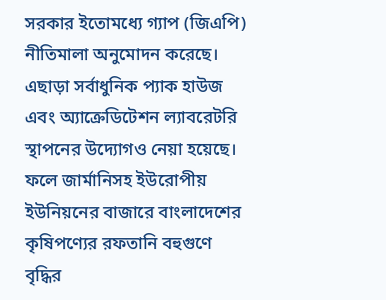সরকার ইতোমধ্যে গ্যাপ (জিএপি) নীতিমালা অনুমোদন করেছে। এছাড়া সর্বাধুনিক প্যাক হাউজ এবং অ্যাক্রেডিটেশন ল্যাবরেটরি স্থাপনের উদ্যোগও নেয়া হয়েছে। ফলে জার্মানিসহ ইউরোপীয় ইউনিয়নের বাজারে বাংলাদেশের কৃষিপণ্যের রফতানি বহুগুণে বৃদ্ধির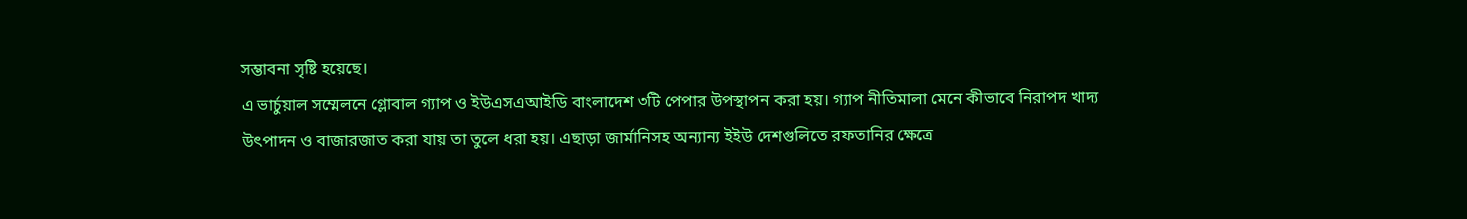সম্ভাবনা সৃষ্টি হয়েছে।
এ ভার্চুয়াল সম্মেলনে গ্লোবাল গ্যাপ ও ইউএসএআইডি বাংলাদেশ ৩টি পেপার উপস্থাপন করা হয়। গ্যাপ নীতিমালা মেনে কীভাবে নিরাপদ খাদ্য উৎপাদন ও বাজারজাত করা যায় তা তুলে ধরা হয়। এছাড়া জার্মানিসহ অন্যান্য ইইউ দেশগুলিতে রফতানির ক্ষেত্রে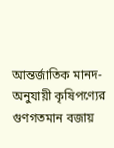আন্তর্জাতিক মানদ- অনুযায়ী কৃষিপণ্যের গুণগতমান বজায়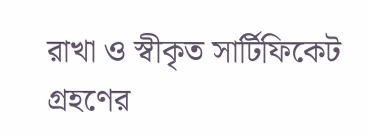রাখা ও স্বীকৃত সার্টিফিকেট গ্রহণের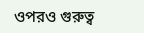ওপরও গুরুত্ব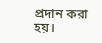প্রদান করা হয়।